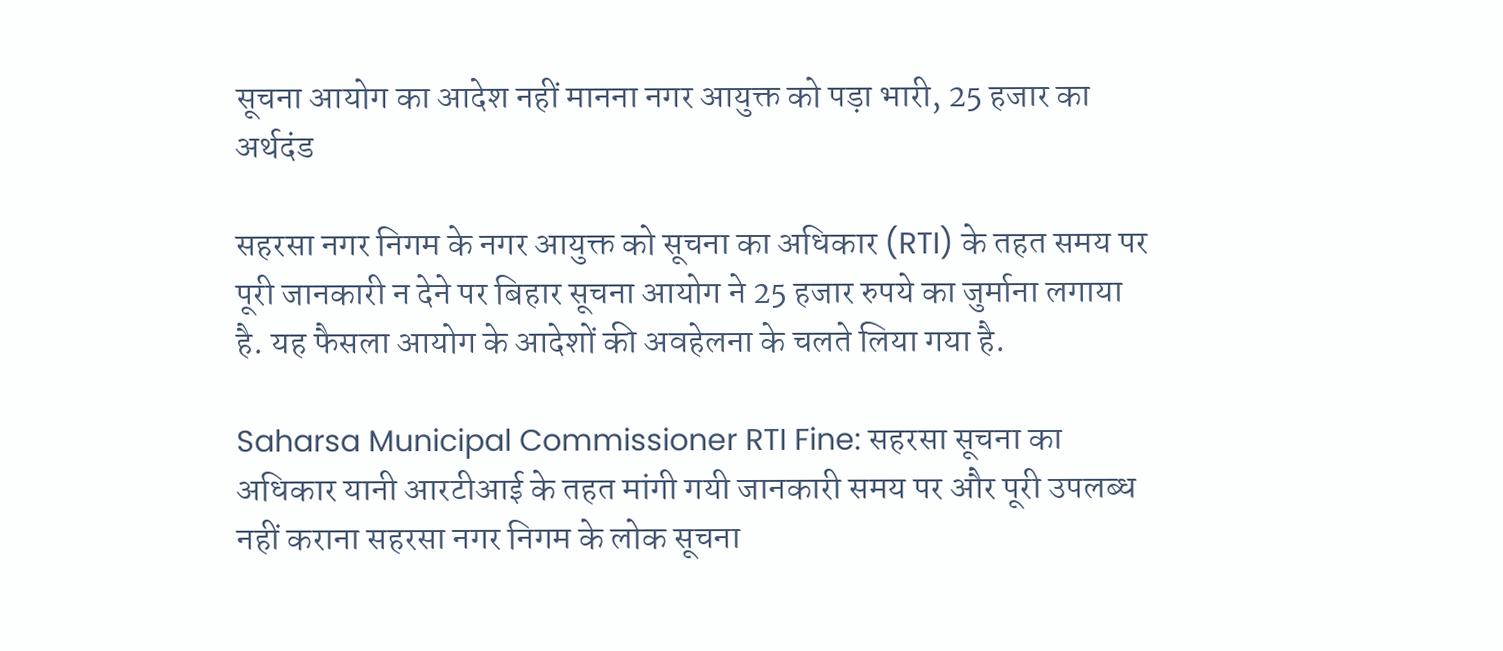सूचना आयोग का आदेश नहीं मानना नगर आयुक्त को पड़ा भारी, 25 हजार का अर्थदंड

सहरसा नगर निगम के नगर आयुक्त को सूचना का अधिकार (RTI) के तहत समय पर पूरी जानकारी न देने पर बिहार सूचना आयोग ने 25 हजार रुपये का जुर्माना लगाया है. यह फैसला आयोग के आदेशों की अवहेलना के चलते लिया गया है.

Saharsa Municipal Commissioner RTI Fine: सहरसा सूचना का अधिकार यानी आरटीआई के तहत मांगी गयी जानकारी समय पर और पूरी उपलब्ध नहीं कराना सहरसा नगर निगम के लोक सूचना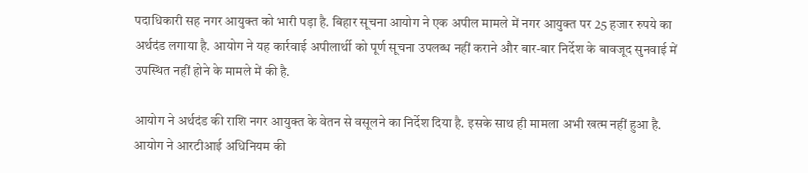पदाधिकारी सह नगर आयुक्त को भारी पड़ा है. बिहार सूचना आयोग ने एक अपील मामले में नगर आयुक्त पर 25 हजार रुपये का अर्थदंड लगाया है. आयोग ने यह कार्रवाई अपीलार्थी को पूर्ण सूचना उपलब्ध नहीं कराने और बार-बार निर्देश के बावजूद सुनवाई में उपस्थित नहीं होने के मामले में की है.

आयोग ने अर्थदंड की राशि नगर आयुक्त के वेतन से वसूलने का निर्देश दिया है. इसके साथ ही मामला अभी खत्म नहीं हुआ है. आयोग ने आरटीआई अधिनियम की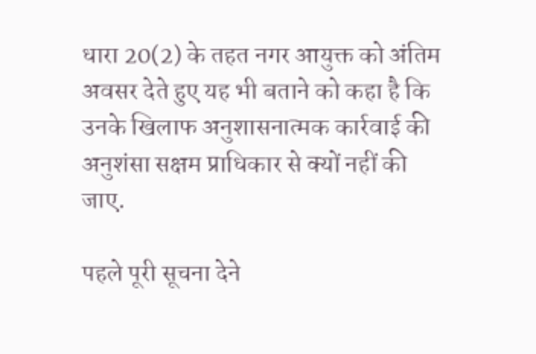धारा 20(2) के तहत नगर आयुक्त को अंतिम अवसर देते हुए यह भी बताने को कहा है कि उनके खिलाफ अनुशासनात्मक कार्रवाई की अनुशंसा सक्षम प्राधिकार से क्यों नहीं की जाए.

पहले पूरी सूचना देने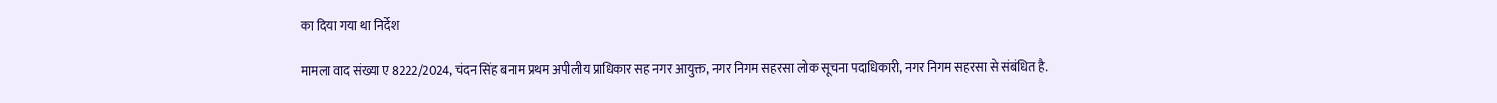का दिया गया था निर्देश

मामला वाद संख्या ए 8222/2024, चंदन सिंह बनाम प्रथम अपीलीय प्राधिकार सह नगर आयुक्त, नगर निगम सहरसा लोक सूचना पदाधिकारी, नगर निगम सहरसा से संबंधित है.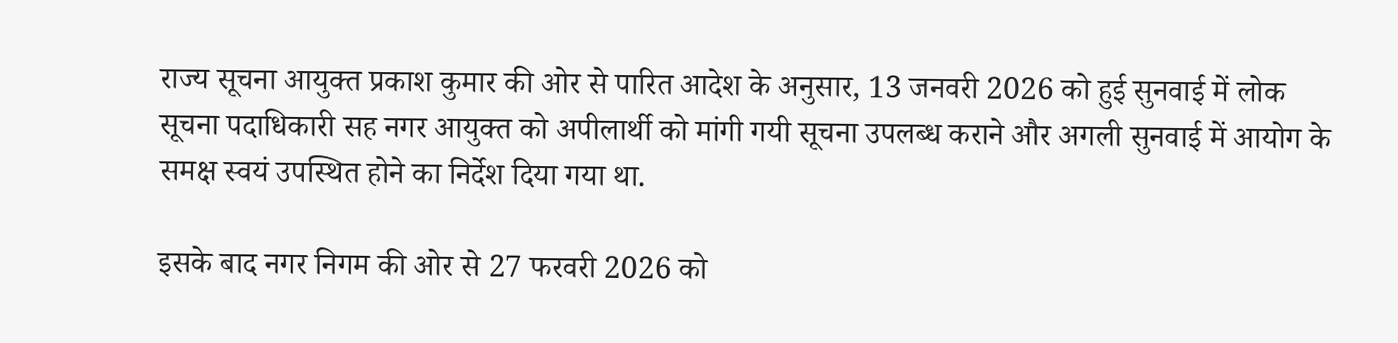राज्य सूचना आयुक्त प्रकाश कुमार की ओर से पारित आदेश के अनुसार, 13 जनवरी 2026 को हुई सुनवाई में लोक सूचना पदाधिकारी सह नगर आयुक्त को अपीलार्थी को मांगी गयी सूचना उपलब्ध कराने और अगली सुनवाई में आयोग के समक्ष स्वयं उपस्थित होने का निर्देश दिया गया था.

इसके बाद नगर निगम की ओर से 27 फरवरी 2026 को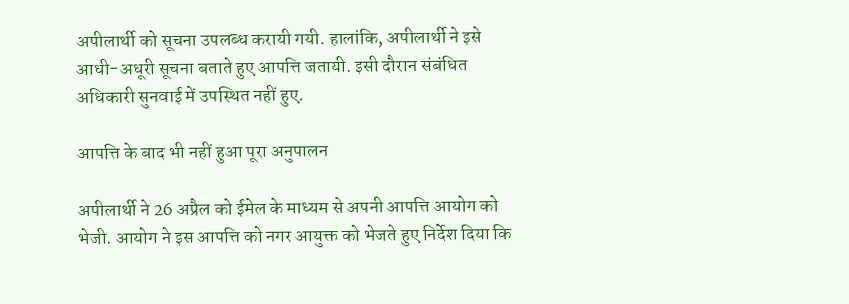अपीलार्थी को सूचना उपलब्ध करायी गयी. हालांकि, अपीलार्थी ने इसे आधी-अधूरी सूचना बताते हुए आपत्ति जतायी. इसी दौरान संबंधित अधिकारी सुनवाई में उपस्थित नहीं हुए.

आपत्ति के बाद भी नहीं हुआ पूरा अनुपालन

अपीलार्थी ने 26 अप्रैल को ईमेल के माध्यम से अपनी आपत्ति आयोग को भेजी. आयोग ने इस आपत्ति को नगर आयुक्त को भेजते हुए निर्देश दिया कि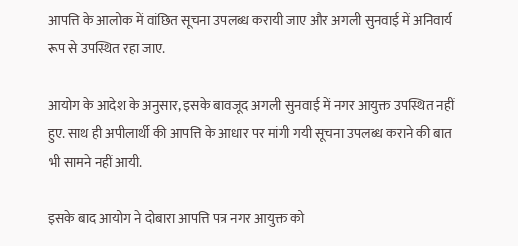आपत्ति के आलोक में वांछित सूचना उपलब्ध करायी जाए और अगली सुनवाई में अनिवार्य रूप से उपस्थित रहा जाए.

आयोग के आदेश के अनुसार, इसके बावजूद अगली सुनवाई में नगर आयुक्त उपस्थित नहीं हुए. साथ ही अपीलार्थी की आपत्ति के आधार पर मांगी गयी सूचना उपलब्ध कराने की बात भी सामने नहीं आयी.

इसके बाद आयोग ने दोबारा आपत्ति पत्र नगर आयुक्त को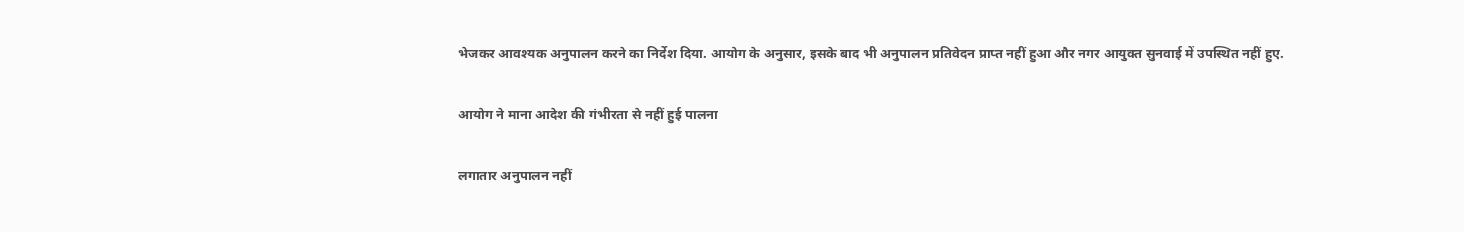भेजकर आवश्यक अनुपालन करने का निर्देश दिया. आयोग के अनुसार, इसके बाद भी अनुपालन प्रतिवेदन प्राप्त नहीं हुआ और नगर आयुक्त सुनवाई में उपस्थित नहीं हुए.

आयोग ने माना आदेश की गंभीरता से नहीं हुई पालना

लगातार अनुपालन नहीं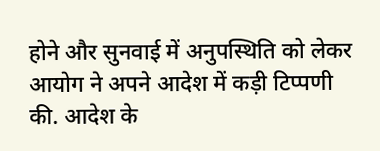होने और सुनवाई में अनुपस्थिति को लेकर आयोग ने अपने आदेश में कड़ी टिप्पणी की. आदेश के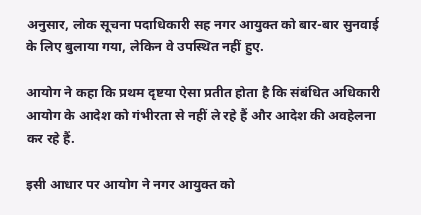अनुसार, लोक सूचना पदाधिकारी सह नगर आयुक्त को बार-बार सुनवाई के लिए बुलाया गया, लेकिन वे उपस्थित नहीं हुए.

आयोग ने कहा कि प्रथम दृष्टया ऐसा प्रतीत होता है कि संबंधित अधिकारी आयोग के आदेश को गंभीरता से नहीं ले रहे हैं और आदेश की अवहेलना कर रहे हैं.

इसी आधार पर आयोग ने नगर आयुक्त को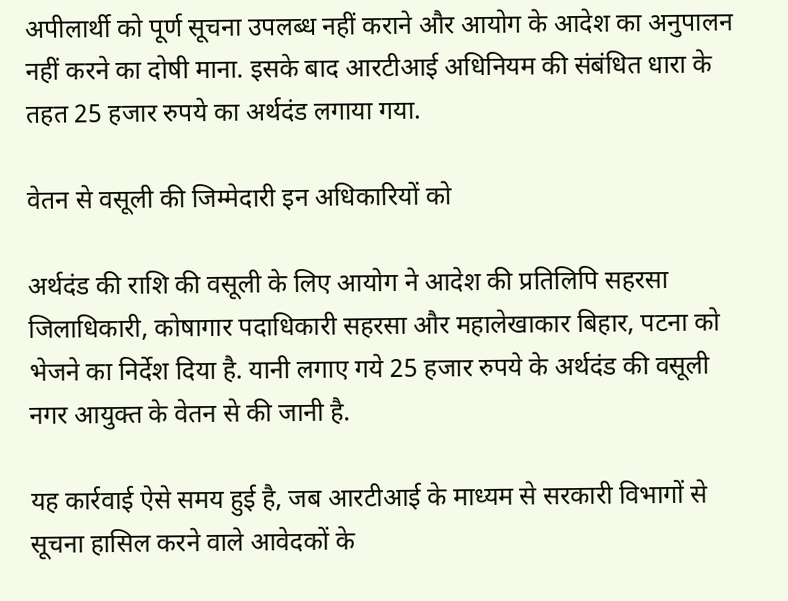अपीलार्थी को पूर्ण सूचना उपलब्ध नहीं कराने और आयोग के आदेश का अनुपालन नहीं करने का दोषी माना. इसके बाद आरटीआई अधिनियम की संबंधित धारा के तहत 25 हजार रुपये का अर्थदंड लगाया गया.

वेतन से वसूली की जिम्मेदारी इन अधिकारियों को

अर्थदंड की राशि की वसूली के लिए आयोग ने आदेश की प्रतिलिपि सहरसा जिलाधिकारी, कोषागार पदाधिकारी सहरसा और महालेखाकार बिहार, पटना को भेजने का निर्देश दिया है. यानी लगाए गये 25 हजार रुपये के अर्थदंड की वसूली नगर आयुक्त के वेतन से की जानी है.

यह कार्रवाई ऐसे समय हुई है, जब आरटीआई के माध्यम से सरकारी विभागों से सूचना हासिल करने वाले आवेदकों के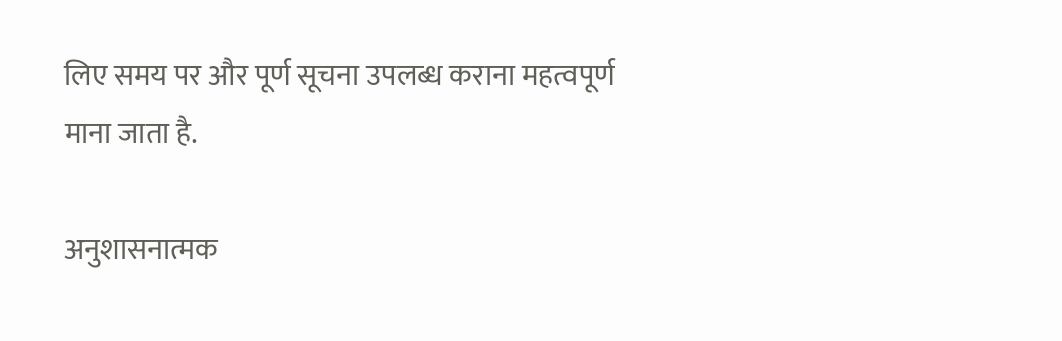लिए समय पर और पूर्ण सूचना उपलब्ध कराना महत्वपूर्ण माना जाता है.

अनुशासनात्मक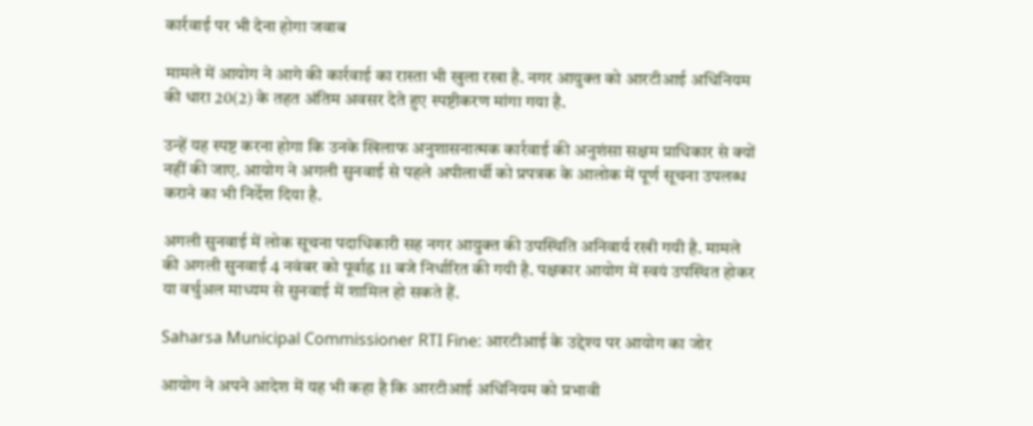कार्रवाई पर भी देना होगा जवाब

मामले में आयोग ने आगे की कार्रवाई का रास्ता भी खुला रखा है. नगर आयुक्त को आरटीआई अधिनियम की धारा 20(2) के तहत अंतिम अवसर देते हुए स्पष्टीकरण मांगा गया है.

उन्हें यह स्पष्ट करना होगा कि उनके खिलाफ अनुशासनात्मक कार्रवाई की अनुशंसा सक्षम प्राधिकार से क्यों नहीं की जाए. आयोग ने अगली सुनवाई से पहले अपीलार्थी को प्रपत्रक के आलोक में पूर्ण सूचना उपलब्ध कराने का भी निर्देश दिया है.

अगली सुनवाई में लोक सूचना पदाधिकारी सह नगर आयुक्त की उपस्थिति अनिवार्य रखी गयी है. मामले की अगली सुनवाई 4 नवंबर को पूर्वाह्न 11 बजे निर्धारित की गयी है. पक्षकार आयोग में स्वयं उपस्थित होकर या वर्चुअल माध्यम से सुनवाई में शामिल हो सकते हैं.

Saharsa Municipal Commissioner RTI Fine: आरटीआई के उद्देश्य पर आयोग का जोर

आयोग ने अपने आदेश में यह भी कहा है कि आरटीआई अधिनियम को प्रभावी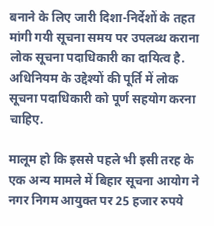बनाने के लिए जारी दिशा-निर्देशों के तहत मांगी गयी सूचना समय पर उपलब्ध कराना लोक सूचना पदाधिकारी का दायित्व है. अधिनियम के उद्देश्यों की पूर्ति में लोक सूचना पदाधिकारी को पूर्ण सहयोग करना चाहिए.

मालूम हो कि इससे पहले भी इसी तरह के एक अन्य मामले में बिहार सूचना आयोग ने नगर निगम आयुक्त पर 25 हजार रुपये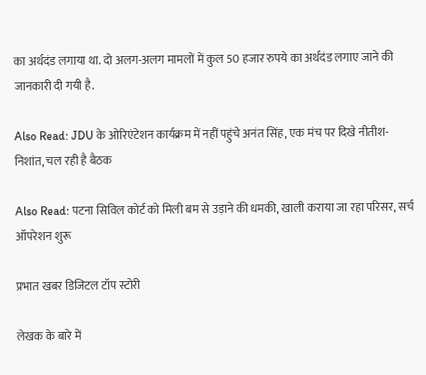का अर्थदंड लगाया था. दो अलग-अलग मामलों में कुल 50 हजार रुपये का अर्थदंड लगाए जाने की जानकारी दी गयी है.

Also Read: JDU के ओरिएंटेशन कार्यक्रम में नहीं पहुंचे अनंत सिंह, एक मंच पर दिखे नीतीश-निशांत, चल रही है बैठक

Also Read: पटना सिविल कोर्ट को मिली बम से उड़ाने की धमकी, खाली कराया जा रहा परिसर, सर्च ऑपरेशन शुरू

प्रभात खबर डिजिटल टॉप स्टोरी

लेखक के बारे में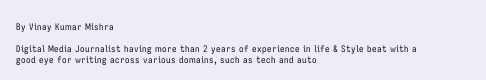By Vinay Kumar Mishra

Digital Media Journalist having more than 2 years of experience in life & Style beat with a good eye for writing across various domains, such as tech and auto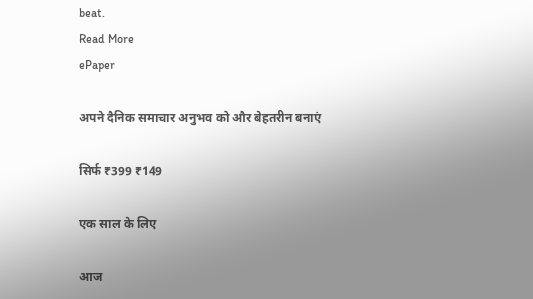beat.
Read More
ePaper

अपने दैनिक समाचार अनुभव को और बेहतरीन बनाएं

सिर्फ ₹399 ₹149

एक साल के लिए

आज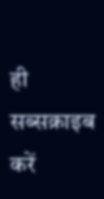ही सब्सक्राइब करें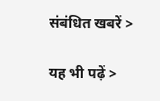संबंधित खबरें >

यह भी पढ़ें >